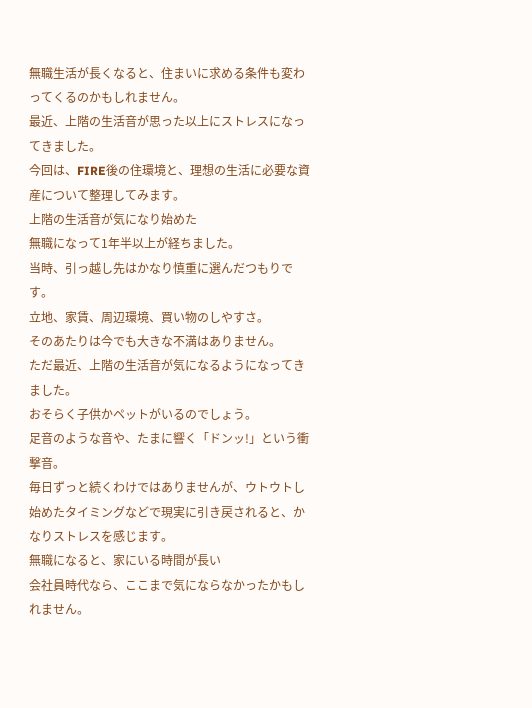無職生活が長くなると、住まいに求める条件も変わってくるのかもしれません。
最近、上階の生活音が思った以上にストレスになってきました。
今回は、FIRE後の住環境と、理想の生活に必要な資産について整理してみます。
上階の生活音が気になり始めた
無職になって1年半以上が経ちました。
当時、引っ越し先はかなり慎重に選んだつもりです。
立地、家賃、周辺環境、買い物のしやすさ。
そのあたりは今でも大きな不満はありません。
ただ最近、上階の生活音が気になるようになってきました。
おそらく子供かペットがいるのでしょう。
足音のような音や、たまに響く「ドンッ!」という衝撃音。
毎日ずっと続くわけではありませんが、ウトウトし始めたタイミングなどで現実に引き戻されると、かなりストレスを感じます。
無職になると、家にいる時間が長い
会社員時代なら、ここまで気にならなかったかもしれません。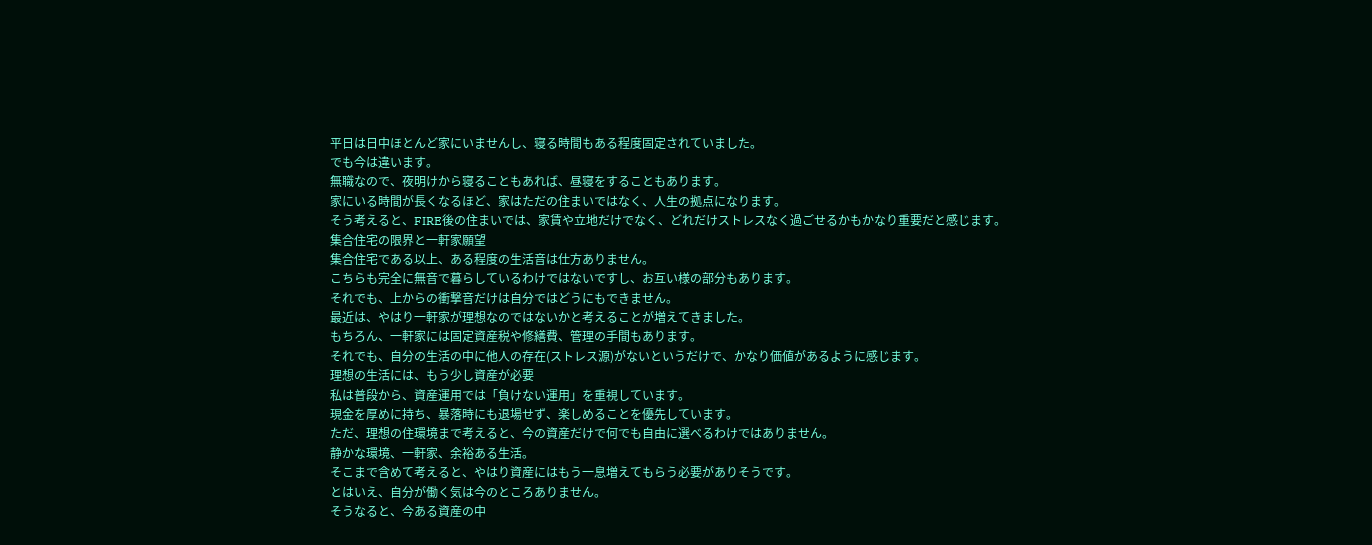平日は日中ほとんど家にいませんし、寝る時間もある程度固定されていました。
でも今は違います。
無職なので、夜明けから寝ることもあれば、昼寝をすることもあります。
家にいる時間が長くなるほど、家はただの住まいではなく、人生の拠点になります。
そう考えると、FIRE後の住まいでは、家賃や立地だけでなく、どれだけストレスなく過ごせるかもかなり重要だと感じます。
集合住宅の限界と一軒家願望
集合住宅である以上、ある程度の生活音は仕方ありません。
こちらも完全に無音で暮らしているわけではないですし、お互い様の部分もあります。
それでも、上からの衝撃音だけは自分ではどうにもできません。
最近は、やはり一軒家が理想なのではないかと考えることが増えてきました。
もちろん、一軒家には固定資産税や修繕費、管理の手間もあります。
それでも、自分の生活の中に他人の存在(ストレス源)がないというだけで、かなり価値があるように感じます。
理想の生活には、もう少し資産が必要
私は普段から、資産運用では「負けない運用」を重視しています。
現金を厚めに持ち、暴落時にも退場せず、楽しめることを優先しています。
ただ、理想の住環境まで考えると、今の資産だけで何でも自由に選べるわけではありません。
静かな環境、一軒家、余裕ある生活。
そこまで含めて考えると、やはり資産にはもう一息増えてもらう必要がありそうです。
とはいえ、自分が働く気は今のところありません。
そうなると、今ある資産の中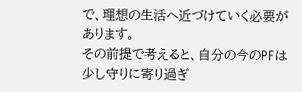で、理想の生活へ近づけていく必要があります。
その前提で考えると、自分の今のPFは少し守りに寄り過ぎ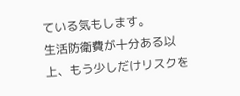ている気もします。
生活防衛費が十分ある以上、もう少しだけリスクを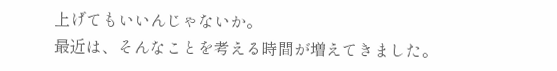上げてもいいんじゃないか。
最近は、そんなことを考える時間が増えてきました。